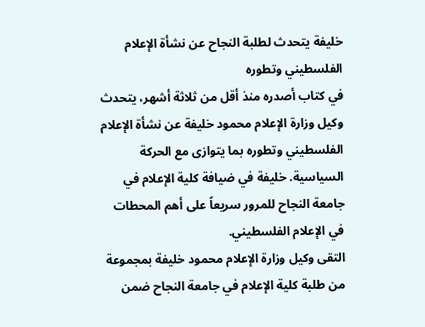خليفة يتحدث لطلبة النجاح عن نشأة الإعلام الفلسطيني وتطوره
في كتاب أصدره منذ أقل من ثلاثة أشهر، يتحدث وكيل وزارة الإعلام محمود خليفة عن نشأة الإعلام الفلسطيني وتطوره بما يتوازى مع الحركة السياسية. خليفة في ضيافة كلية الإعلام في جامعة النجاح للمرور سريعاً على أهم المحطات في الإعلام الفلسطيني.
التقى وكيل وزارة الإعلام محمود خليفة بمجموعة من طلبة كلية الإعلام في جامعة النجاح ضمن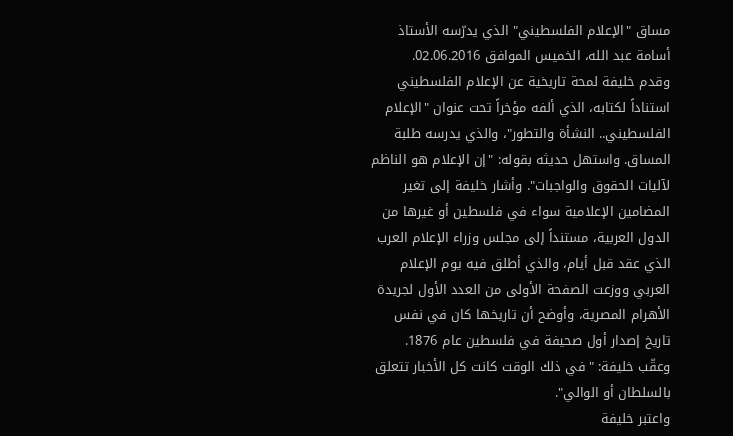مساق "الإعلام الفلسطيني" الذي يدرّسه الأستاذ أسامة عبد الله، الخميس الموافق 02.06.2016.
وقدم خليفة لمحة تاريخية عن الإعلام الفلسطيني استناداً لكتابه، الذي ألفه مؤخراً تحت عنوان "الإعلام الفلسطيني.. النشأة والتطور"، والذي يدرسه طلبة المساق. واستهل حديثه بقوله: "إن الإعلام هو الناظم لآليات الحقوق والواجبات". وأشار خليفة إلى تغير المضامين الإعلامية سواء في فلسطين أو غيرها من الدول العربية، مستنداً إلى مجلس وزراء الإعلام العرب الذي عقد قبل أيام، والذي أطلق فيه يوم الإعلام العربي ووزعت الصفحة الأولى من العدد الأول لجريدة الأهرام المصرية، وأوضح أن تاريخها كان في نفس تاريخ إصدار أول صحيفة في فلسطين عام 1876. وعقّب خليفة: "في ذلك الوقت كانت كل الأخبار تتعلق بالسلطان أو الوالي".
واعتبر خليفة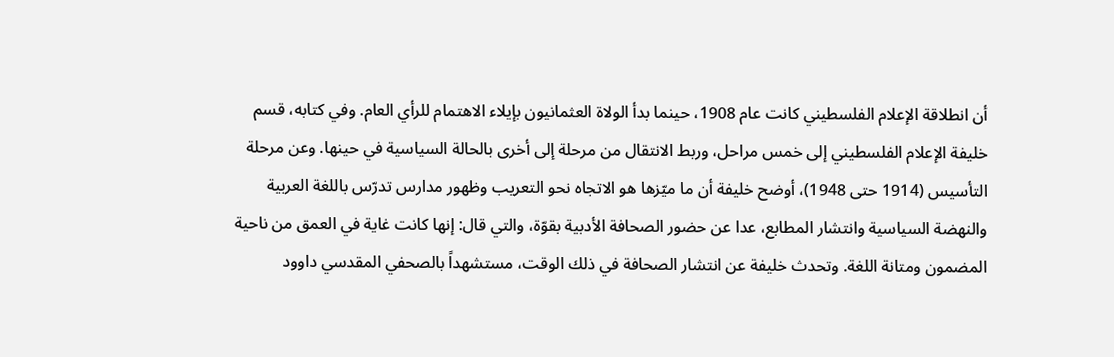أن انطلاقة الإعلام الفلسطيني كانت عام 1908، حينما بدأ الولاة العثمانيون بإيلاء الاهتمام للرأي العام. وفي كتابه، قسم خليفة الإعلام الفلسطيني إلى خمس مراحل، وربط الانتقال من مرحلة إلى أخرى بالحالة السياسية في حينها. وعن مرحلة التأسيس (1914 حتى 1948)، أوضح خليفة أن ما ميّزها هو الاتجاه نحو التعريب وظهور مدارس تدرّس باللغة العربية والنهضة السياسية وانتشار المطابع، عدا عن حضور الصحافة الأدبية بقوّة، والتي قال: إنها كانت غاية في العمق من ناحية المضمون ومتانة اللغة. وتحدث خليفة عن انتشار الصحافة في ذلك الوقت، مستشهداً بالصحفي المقدسي داوود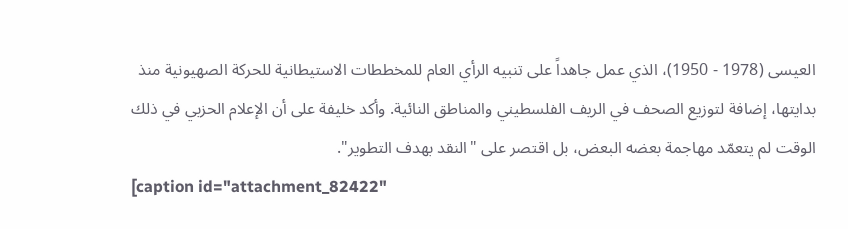العيسى (1978 - 1950)، الذي عمل جاهداً على تنبيه الرأي العام للمخططات الاستيطانية للحركة الصهيونية منذ بدايتها، إضافة لتوزيع الصحف في الريف الفلسطيني والمناطق النائية. وأكد خليفة على أن الإعلام الحزبي في ذلك الوقت لم يتعمّد مهاجمة بعضه البعض، بل اقتصر على "النقد بهدف التطوير".
[caption id="attachment_82422"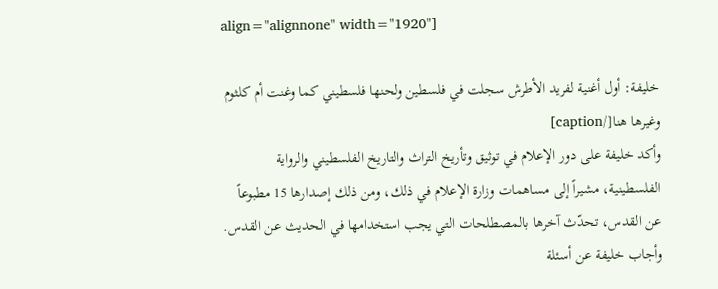align="alignnone" width="1920"]

خليفة: أول أغنية لفريد الأطرش سجلت في فلسطين ولحنها فلسطيني كما وغنت أم كلثوم وغيرها هنا[/caption]
وأكد خليفة على دور الإعلام في توثيق وتأريخ التراث والتاريخ الفلسطيني والرواية الفلسطينية، مشيراً إلى مساهمات وزارة الإعلام في ذلك، ومن ذلك إصدارها 15 مطبوعاً عن القدس، تحدّث آخرها بالمصطلحات التي يجب استخدامها في الحديث عن القدس.
وأجاب خليفة عن أسئلة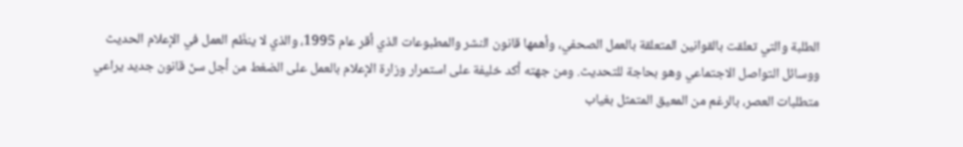الطلبة والتي تعلقت بالقوانين المتعلقة بالعمل الصحفي، وأهمها قانون النشر والمطبوعات الذي أقر عام 1995، والذي لا ينظّم العمل في الإعلام الحديث ووسائل التواصل الاجتماعي وهو بحاجة للتحديث. ومن جهته أكد خليفة على استمرار وزارة الإعلام بالعمل على الضغط من أجل سنّ قانون جديد يراعي متطلبات العصر، بالرغم من المعيق المتمثل بغياب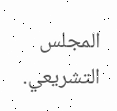المجلس التشريعي.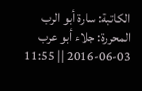الكاتبة: سارة أبو الرب
المحررة: جلاء أبو عرب
2016-06-03 || 11:55